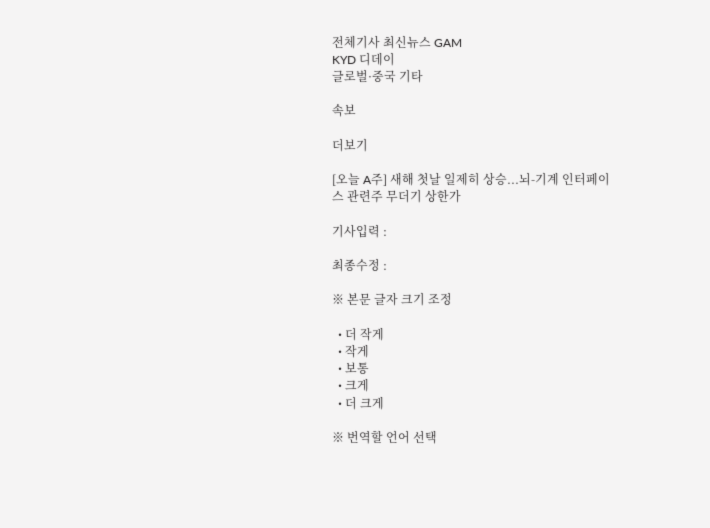전체기사 최신뉴스 GAM
KYD 디데이
글로벌·중국 기타

속보

더보기

[오늘 A주] 새해 첫날 일제히 상승...뇌-기계 인터페이스 관련주 무더기 상한가

기사입력 :

최종수정 :

※ 본문 글자 크기 조정

  • 더 작게
  • 작게
  • 보통
  • 크게
  • 더 크게

※ 번역할 언어 선택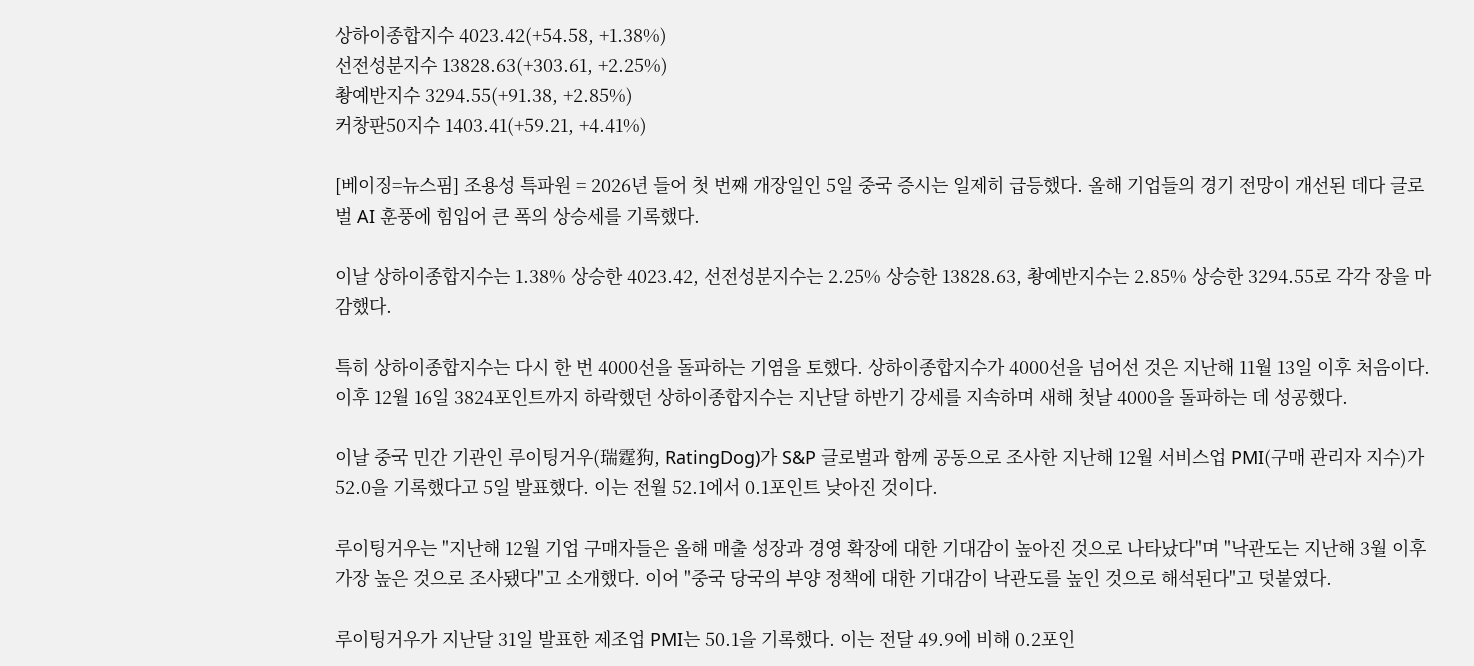상하이종합지수 4023.42(+54.58, +1.38%)
선전성분지수 13828.63(+303.61, +2.25%)
촹예반지수 3294.55(+91.38, +2.85%)
커창판50지수 1403.41(+59.21, +4.41%)

[베이징=뉴스핌] 조용성 특파원 = 2026년 들어 첫 번째 개장일인 5일 중국 증시는 일제히 급등했다. 올해 기업들의 경기 전망이 개선된 데다 글로벌 AI 훈풍에 힘입어 큰 폭의 상승세를 기록했다.

이날 상하이종합지수는 1.38% 상승한 4023.42, 선전성분지수는 2.25% 상승한 13828.63, 촹예반지수는 2.85% 상승한 3294.55로 각각 장을 마감했다.

특히 상하이종합지수는 다시 한 번 4000선을 돌파하는 기염을 토했다. 상하이종합지수가 4000선을 넘어선 것은 지난해 11월 13일 이후 처음이다. 이후 12월 16일 3824포인트까지 하락했던 상하이종합지수는 지난달 하반기 강세를 지속하며 새해 첫날 4000을 돌파하는 데 성공했다.

이날 중국 민간 기관인 루이팅거우(瑞霆狗, RatingDog)가 S&P 글로벌과 함께 공동으로 조사한 지난해 12월 서비스업 PMI(구매 관리자 지수)가 52.0을 기록했다고 5일 발표했다. 이는 전월 52.1에서 0.1포인트 낮아진 것이다.

루이팅거우는 "지난해 12월 기업 구매자들은 올해 매출 성장과 경영 확장에 대한 기대감이 높아진 것으로 나타났다"며 "낙관도는 지난해 3월 이후 가장 높은 것으로 조사됐다"고 소개했다. 이어 "중국 당국의 부양 정책에 대한 기대감이 낙관도를 높인 것으로 해석된다"고 덧붙였다.

루이팅거우가 지난달 31일 발표한 제조업 PMI는 50.1을 기록했다. 이는 전달 49.9에 비해 0.2포인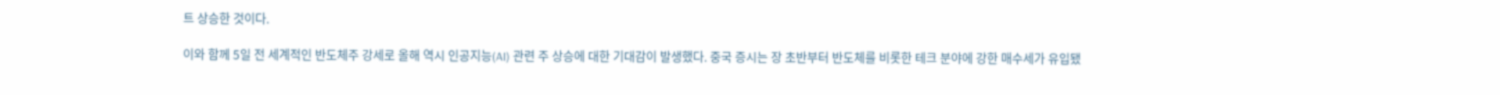트 상승한 것이다.

이와 함께 5일 전 세계적인 반도체주 강세로 올해 역시 인공지능(AI) 관련 주 상승에 대한 기대감이 발생했다. 중국 증시는 장 초반부터 반도체를 비롯한 테크 분야에 강한 매수세가 유입됐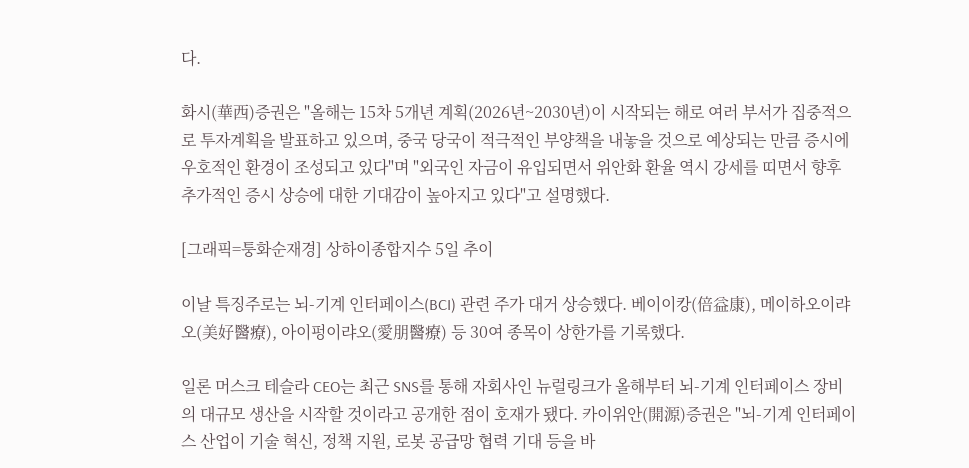다.

화시(華西)증권은 "올해는 15차 5개년 계획(2026년~2030년)이 시작되는 해로 여러 부서가 집중적으로 투자계획을 발표하고 있으며, 중국 당국이 적극적인 부양책을 내놓을 것으로 예상되는 만큼 증시에 우호적인 환경이 조성되고 있다"며 "외국인 자금이 유입되면서 위안화 환율 역시 강세를 띠면서 향후 추가적인 증시 상승에 대한 기대감이 높아지고 있다"고 설명했다.

[그래픽=퉁화순재경] 상하이종합지수 5일 추이

이날 특징주로는 뇌-기계 인터페이스(BCI) 관련 주가 대거 상승했다. 베이이캉(倍益康), 메이하오이랴오(美好醫療), 아이펑이랴오(愛朋醫療) 등 30여 종목이 상한가를 기록했다.

일론 머스크 테슬라 CEO는 최근 SNS를 통해 자회사인 뉴럴링크가 올해부터 뇌-기계 인터페이스 장비의 대규모 생산을 시작할 것이라고 공개한 점이 호재가 됐다. 카이위안(開源)증권은 "뇌-기계 인터페이스 산업이 기술 혁신, 정책 지원, 로봇 공급망 협력 기대 등을 바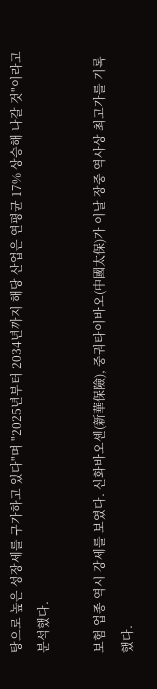탕으로 높은 성장세를 구가하고 있다"며 "2025년부터 2034년까지 해당 산업은 연평균 17% 상승해 나갈 것"이라고 분석했다.

보험 업종 역시 강세를 보였다. 신화바오셴(新華保險), 중궈타이바오(中國太保)가 이날 장중 역사상 최고가를 기록했다.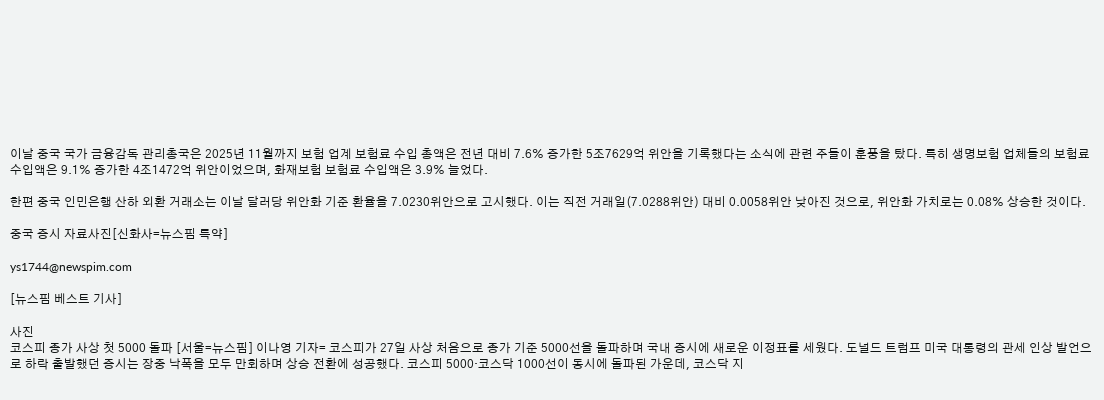이날 중국 국가 금융감독 관리총국은 2025년 11월까지 보험 업계 보험료 수입 총액은 전년 대비 7.6% 증가한 5조7629억 위안을 기록했다는 소식에 관련 주들이 훈풍을 탔다. 특히 생명보험 업체들의 보험료 수입액은 9.1% 증가한 4조1472억 위안이었으며, 화재보험 보험료 수입액은 3.9% 늘었다.

한편 중국 인민은행 산하 외환 거래소는 이날 달러당 위안화 기준 환율을 7.0230위안으로 고시했다. 이는 직전 거래일(7.0288위안) 대비 0.0058위안 낮아진 것으로, 위안화 가치로는 0.08% 상승한 것이다.

중국 증시 자료사진[신화사=뉴스핌 특약]

ys1744@newspim.com

[뉴스핌 베스트 기사]

사진
코스피 종가 사상 첫 5000 돌파 [서울=뉴스핌] 이나영 기자= 코스피가 27일 사상 처음으로 종가 기준 5000선을 돌파하며 국내 증시에 새로운 이정표를 세웠다. 도널드 트럼프 미국 대통령의 관세 인상 발언으로 하락 출발했던 증시는 장중 낙폭을 모두 만회하며 상승 전환에 성공했다. 코스피 5000·코스닥 1000선이 동시에 돌파된 가운데, 코스닥 지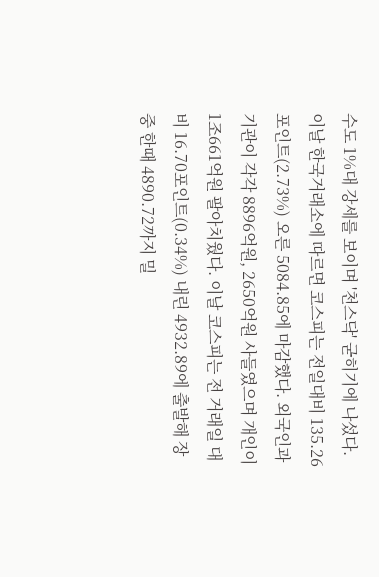수도 1%대 강세를 보이며 '천스닥' 굳히기에 나섰다. 이날 한국거래소에 따르면 코스피는 전일대비 135.26포인트(2.73%) 오른 5084.85에 마감했다. 외국인과 기관이 각각 8896억원, 2650억원 사들였으며 개인이 1조661억원 팔아치웠다. 이날 코스피는 전 거래일 대비 16.70포인트(0.34%) 내린 4932.89에 출발해 장중 한때 4890.72까지 밀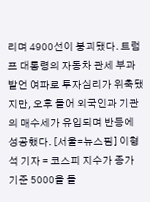리며 4900선이 붕괴됐다. 트럼프 대통령의 자동차 관세 부과 발언 여파로 투자심리가 위축됐지만, 오후 들어 외국인과 기관의 매수세가 유입되며 반등에 성공했다. [서울=뉴스핌] 이형석 기자 = 코스피 지수가 종가 기준 5000을 돌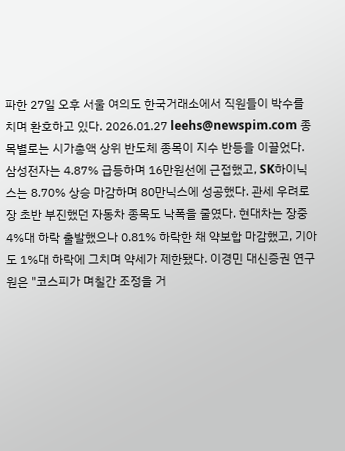파한 27일 오후 서울 여의도 한국거래소에서 직원들이 박수를 치며 환호하고 있다. 2026.01.27 leehs@newspim.com 종목별로는 시가총액 상위 반도체 종목이 지수 반등을 이끌었다. 삼성전자는 4.87% 급등하며 16만원선에 근접했고, SK하이닉스는 8.70% 상승 마감하며 80만닉스에 성공했다. 관세 우려로 장 초반 부진했던 자동차 종목도 낙폭을 줄였다. 현대차는 장중 4%대 하락 출발했으나 0.81% 하락한 채 약보합 마감했고, 기아도 1%대 하락에 그치며 약세가 제한됐다. 이경민 대신증권 연구원은 "코스피가 며칠간 조정을 거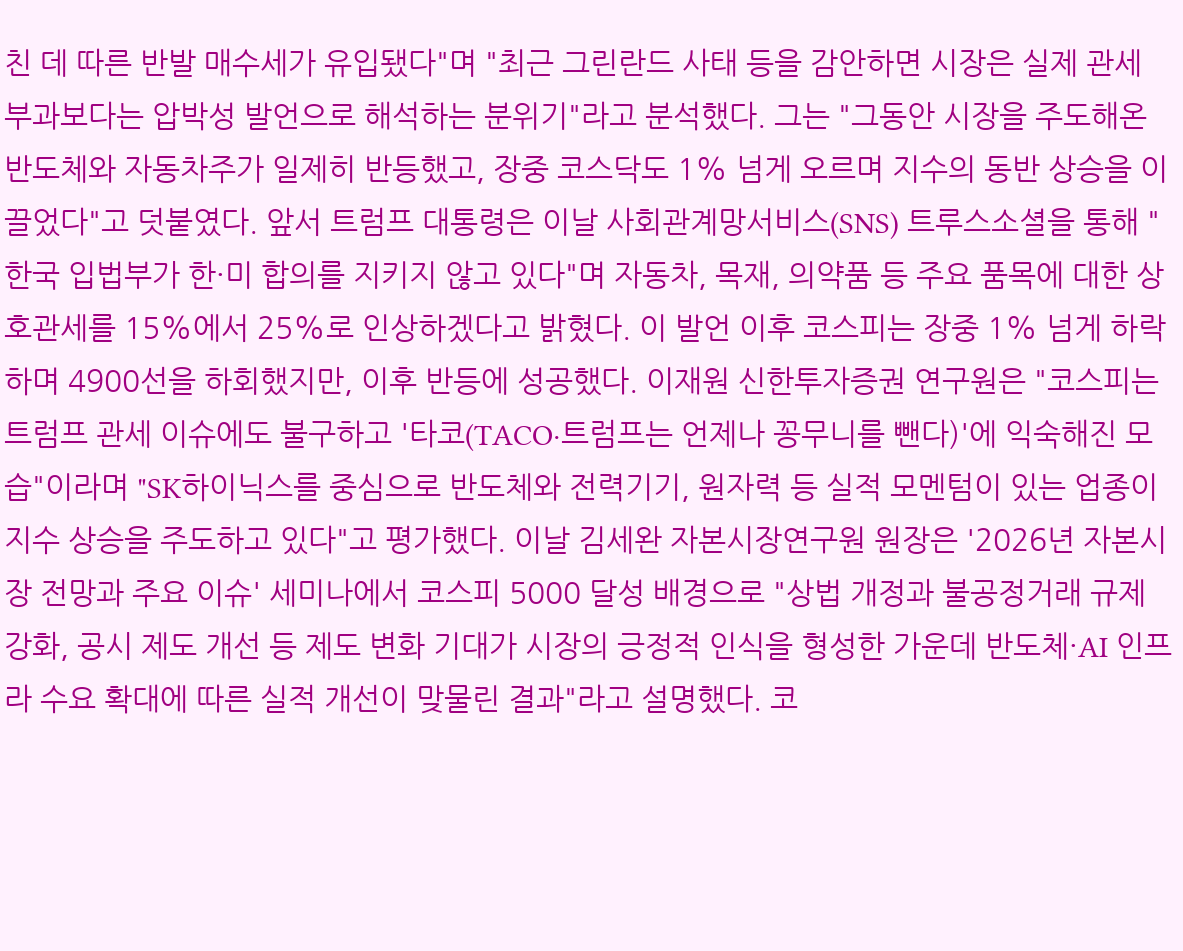친 데 따른 반발 매수세가 유입됐다"며 "최근 그린란드 사태 등을 감안하면 시장은 실제 관세 부과보다는 압박성 발언으로 해석하는 분위기"라고 분석했다. 그는 "그동안 시장을 주도해온 반도체와 자동차주가 일제히 반등했고, 장중 코스닥도 1% 넘게 오르며 지수의 동반 상승을 이끌었다"고 덧붙였다. 앞서 트럼프 대통령은 이날 사회관계망서비스(SNS) 트루스소셜을 통해 "한국 입법부가 한·미 합의를 지키지 않고 있다"며 자동차, 목재, 의약품 등 주요 품목에 대한 상호관세를 15%에서 25%로 인상하겠다고 밝혔다. 이 발언 이후 코스피는 장중 1% 넘게 하락하며 4900선을 하회했지만, 이후 반등에 성공했다. 이재원 신한투자증권 연구원은 "코스피는 트럼프 관세 이슈에도 불구하고 '타코(TACO·트럼프는 언제나 꽁무니를 뺀다)'에 익숙해진 모습"이라며 "SK하이닉스를 중심으로 반도체와 전력기기, 원자력 등 실적 모멘텀이 있는 업종이 지수 상승을 주도하고 있다"고 평가했다. 이날 김세완 자본시장연구원 원장은 '2026년 자본시장 전망과 주요 이슈' 세미나에서 코스피 5000 달성 배경으로 "상법 개정과 불공정거래 규제 강화, 공시 제도 개선 등 제도 변화 기대가 시장의 긍정적 인식을 형성한 가운데 반도체·AI 인프라 수요 확대에 따른 실적 개선이 맞물린 결과"라고 설명했다. 코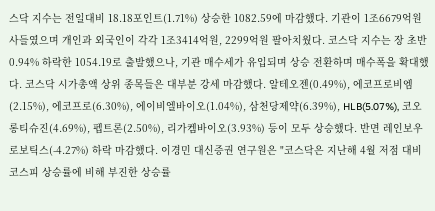스닥 지수는 전일대비 18.18포인트(1.71%) 상승한 1082.59에 마감했다. 기관이 1조6679억원 사들였으며 개인과 외국인이 각각 1조3414억원, 2299억원 팔아치웠다. 코스닥 지수는 장 초반 0.94% 하락한 1054.19로 출발했으나, 기관 매수세가 유입되며 상승 전환하며 매수폭을 확대했다. 코스닥 시가총액 상위 종목들은 대부분 강세 마감했다. 알테오젠(0.49%), 에코프로비엠(2.15%), 에코프로(6.30%), 에이비엘바이오(1.04%), 삼천당제약(6.39%), HLB(5.07%), 코오롱티슈진(4.69%), 펩트론(2.50%), 리가켐바이오(3.93%) 등이 모두 상승했다. 반면 레인보우로보틱스(-4.27%) 하락 마감했다. 이경민 대신증권 연구원은 "코스닥은 지난해 4월 저점 대비 코스피 상승률에 비해 부진한 상승률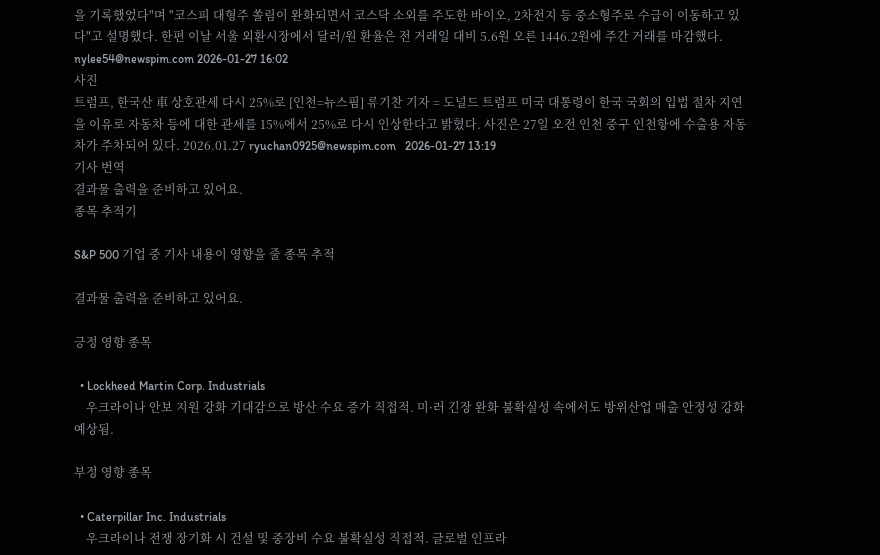을 기록했었다"며 "코스피 대형주 쏠림이 완화되면서 코스닥 소외를 주도한 바이오, 2차전지 등 중소형주로 수급이 이동하고 있다"고 설명했다. 한편 이날 서울 외환시장에서 달러/원 환율은 전 거래일 대비 5.6원 오른 1446.2원에 주간 거래를 마감했다.   nylee54@newspim.com 2026-01-27 16:02
사진
트럼프, 한국산 車 상호관세 다시 25%로 [인천=뉴스핌] 류기찬 기자 = 도널드 트럼프 미국 대통령이 한국 국회의 입법 절차 지연을 이유로 자동차 등에 대한 관세를 15%에서 25%로 다시 인상한다고 밝혔다. 사진은 27일 오전 인천 중구 인천항에 수출용 자동차가 주차되어 있다. 2026.01.27 ryuchan0925@newspim.com   2026-01-27 13:19
기사 번역
결과물 출력을 준비하고 있어요.
종목 추적기

S&P 500 기업 중 기사 내용이 영향을 줄 종목 추적

결과물 출력을 준비하고 있어요.

긍정 영향 종목

  • Lockheed Martin Corp. Industrials
    우크라이나 안보 지원 강화 기대감으로 방산 수요 증가 직접적. 미·러 긴장 완화 불확실성 속에서도 방위산업 매출 안정성 강화 예상됨.

부정 영향 종목

  • Caterpillar Inc. Industrials
    우크라이나 전쟁 장기화 시 건설 및 중장비 수요 불확실성 직접적. 글로벌 인프라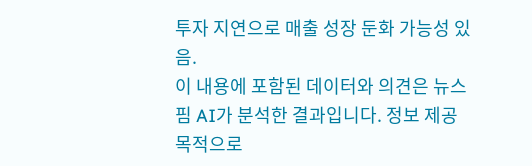투자 지연으로 매출 성장 둔화 가능성 있음.
이 내용에 포함된 데이터와 의견은 뉴스핌 AI가 분석한 결과입니다. 정보 제공 목적으로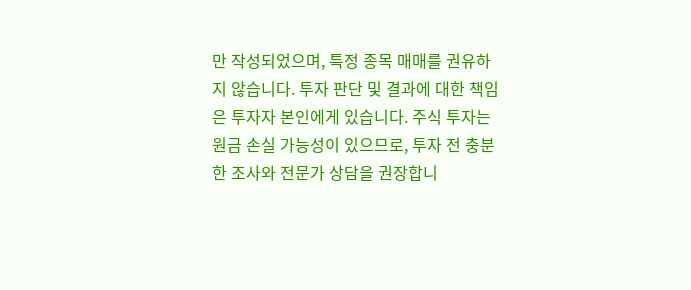만 작성되었으며, 특정 종목 매매를 권유하지 않습니다. 투자 판단 및 결과에 대한 책임은 투자자 본인에게 있습니다. 주식 투자는 원금 손실 가능성이 있으므로, 투자 전 충분한 조사와 전문가 상담을 권장합니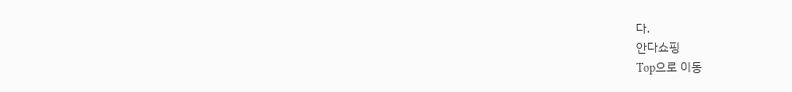다.
안다쇼핑
Top으로 이동